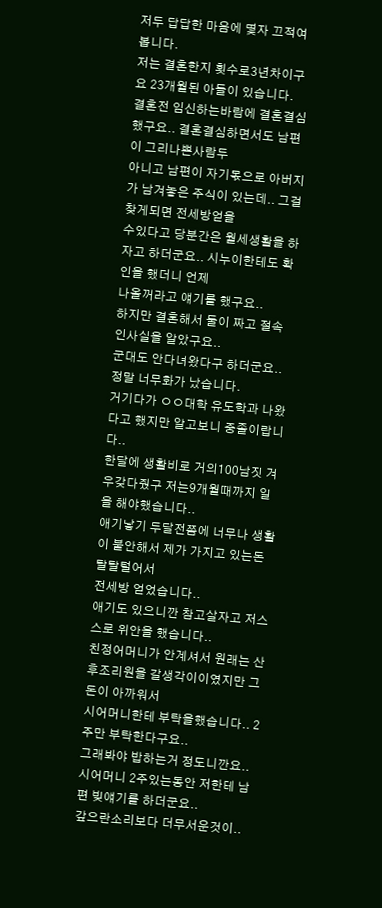저두 답답한 마음에 몇자 끄적여봅니다.
저는 결혼한지 횟수로3년차이구요 23개월된 아들이 있습니다.
결혼전 임신하는바람에 결혼결심했구요.. 결혼결심하면서도 남편이 그리나쁜사람두
아니고 남편이 자기몫으로 아버지가 남겨놓은 주식이 있는데.. 그걸 찾게되면 전세방얻을
수있다고 당분간은 월세생활을 하자고 하더군요.. 시누이한테도 확인을 했더니 언제
나올꺼라고 얘기를 했구요..
하지만 결혼해서 둘이 짜고 절속인사실을 알았구요..
군대도 안다녀왔다구 하더군요.. 정말 너무화가 났습니다.
거기다가 ㅇㅇ대학 유도학과 나왔다고 했지만 알고보니 중졸이랍니다..
한달에 생활비로 거의100남짓 겨우갖다줬구 저는9개월때까지 일을 해야했습니다..
애기낳기 두달전쯤에 너무나 생활이 불안해서 제가 가지고 있는돈 탈탈털어서
전세방 얻었습니다..
애기도 있으니깐 참고살자고 저스스로 위안을 했습니다..
친정어머니가 안계셔서 원래는 산후조리원을 갈생각이이였지만 그돈이 아까워서
시어머니한테 부탁을했습니다.. 2주만 부탁한다구요..
그래봐야 밥하는거 정도니깐요..
시어머니 2주있는동안 저한테 남편 빚얘기를 하더군요..
갚으란소리보다 더무서운것이..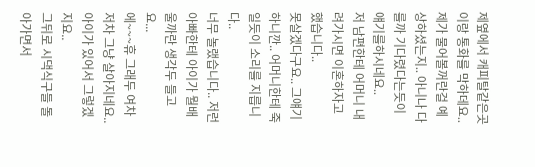제옆에서 캐피탈같은곳이랑 통화를 막하데요..
제가 물어볼꺼란걸 예상하셨는지.. 아니나 다를까 기다렸다는듯이 얘기를하시네요..
저 남편한테 어머니 내려가시면 이혼하자고 했습니다..
못살겠다구요.. 그얘기하니깐.. 어머니한테 죽일듯이 소리를 지릅니다..
너무 놀랬습니다.. 저런 아빠한테 아이가 뭘배울까란 생각두 들고요...
에~~~휴 그래두 여차저차 그냥 살아지네요.. 아이가 있어서 그렇겠지요..
그뒤로 시댁식구들 돌아가면서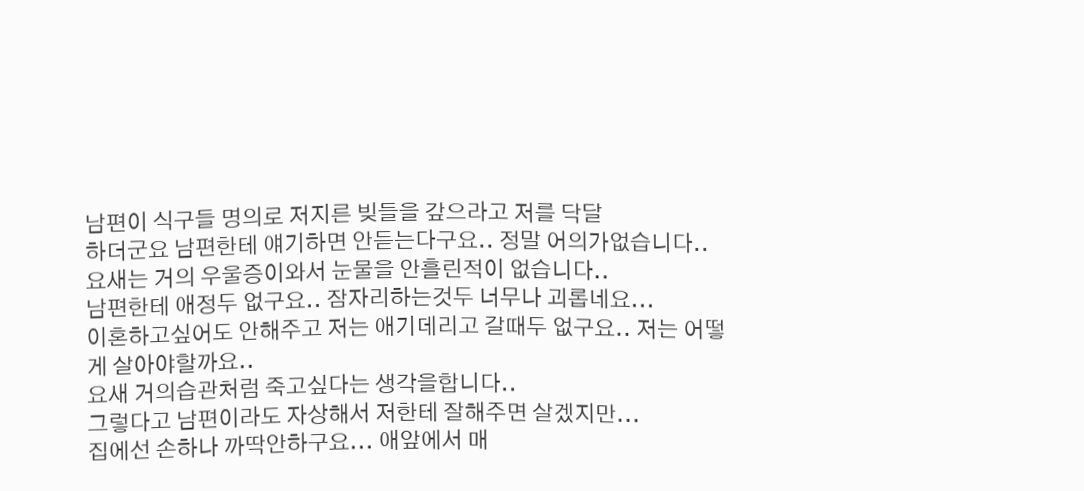남편이 식구들 명의로 저지른 빚들을 갚으라고 저를 닥달
하더군요 남편한테 얘기하면 안듣는다구요.. 정말 어의가없습니다..
요새는 거의 우울증이와서 눈물을 안흘린적이 없습니다..
남편한테 애정두 없구요.. 잠자리하는것두 너무나 괴롭네요...
이혼하고싶어도 안해주고 저는 애기데리고 갈때두 없구요.. 저는 어떻게 살아야할까요..
요새 거의습관처럼 죽고싶다는 생각을합니다..
그렇다고 남편이라도 자상해서 저한테 잘해주면 살겠지만...
집에선 손하나 까딱안하구요... 애앞에서 매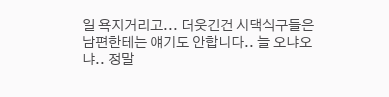일 욕지거리고... 더웃긴건 시댁식구들은
남편한테는 얘기도 안합니다.. 늘 오냐오냐.. 정말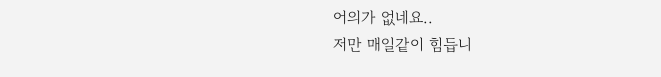어의가 없네요..
저만 매일같이 힘듭니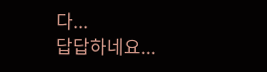다...
답답하네요...